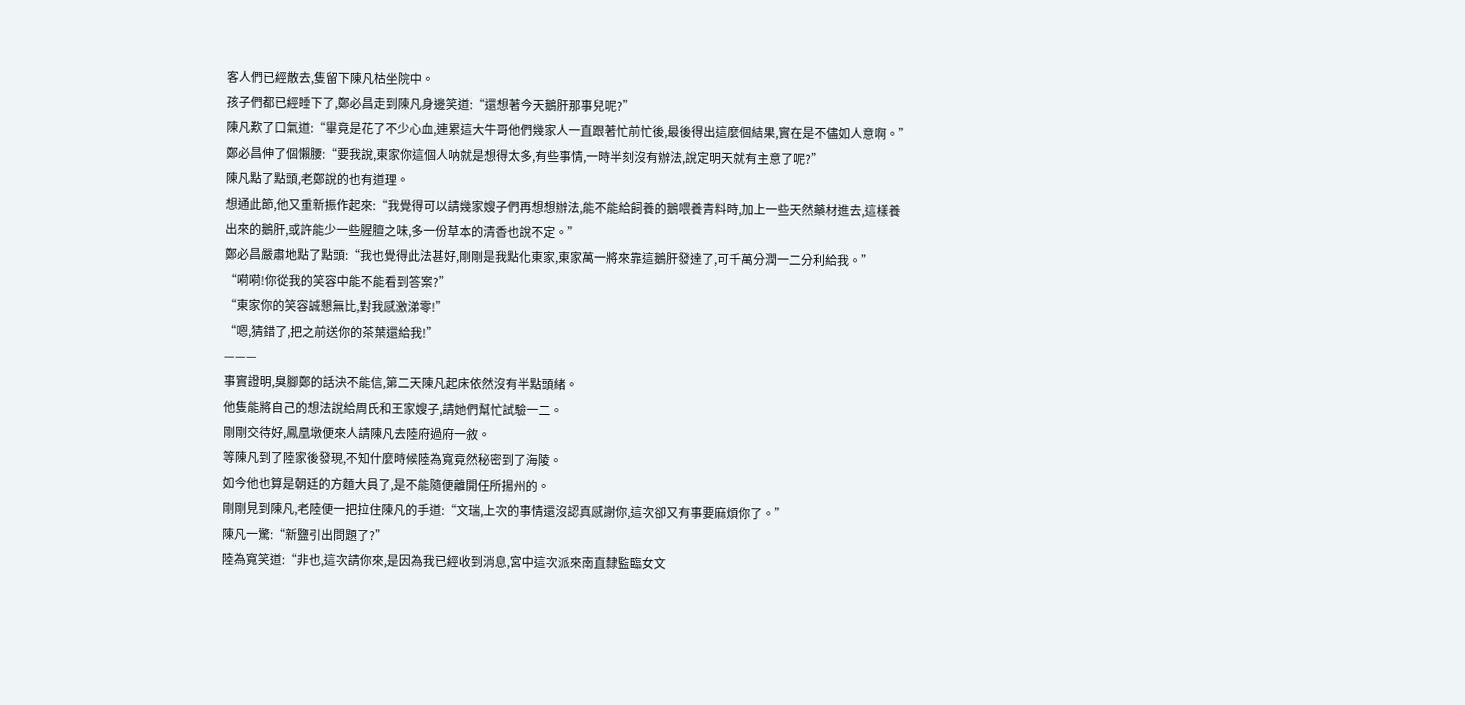客人們已經散去,隻留下陳凡枯坐院中。
孩子們都已經睡下了,鄭必昌走到陳凡身邊笑道:“還想著今天鵝肝那事兒呢?”
陳凡歎了口氣道:“畢竟是花了不少心血,連累這大牛哥他們幾家人一直跟著忙前忙後,最後得出這麼個結果,實在是不儘如人意啊。”
鄭必昌伸了個懶腰:“要我說,東家你這個人呐就是想得太多,有些事情,一時半刻沒有辦法,說定明天就有主意了呢?”
陳凡點了點頭,老鄭說的也有道理。
想通此節,他又重新振作起來:“我覺得可以請幾家嫂子們再想想辦法,能不能給飼養的鵝喂養青料時,加上一些天然藥材進去,這樣養出來的鵝肝,或許能少一些腥膻之味,多一份草本的清香也說不定。”
鄭必昌嚴肅地點了點頭:“我也覺得此法甚好,剛剛是我點化東家,東家萬一將來靠這鵝肝發達了,可千萬分潤一二分利給我。”
“嗬嗬!你從我的笑容中能不能看到答案?”
“東家你的笑容誠懇無比,對我感激涕零!”
“嗯,猜錯了,把之前送你的茶葉還給我!”
———
事實證明,臭腳鄭的話決不能信,第二天陳凡起床依然沒有半點頭緒。
他隻能將自己的想法說給周氏和王家嫂子,請她們幫忙試驗一二。
剛剛交待好,鳳凰墩便來人請陳凡去陸府過府一敘。
等陳凡到了陸家後發現,不知什麼時候陸為寬竟然秘密到了海陵。
如今他也算是朝廷的方麵大員了,是不能隨便離開任所揚州的。
剛剛見到陳凡,老陸便一把拉住陳凡的手道:“文瑞,上次的事情還沒認真感謝你,這次卻又有事要麻煩你了。”
陳凡一驚:“新鹽引出問題了?”
陸為寬笑道:“非也,這次請你來,是因為我已經收到消息,宮中這次派來南直隸監臨女文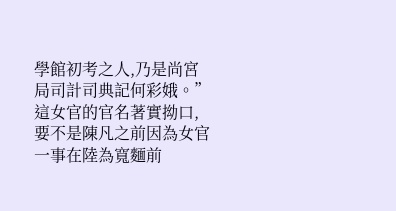學館初考之人,乃是尚宮局司計司典記何彩娥。”
這女官的官名著實拗口,要不是陳凡之前因為女官一事在陸為寬麵前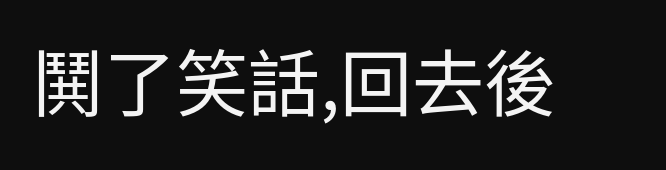鬨了笑話,回去後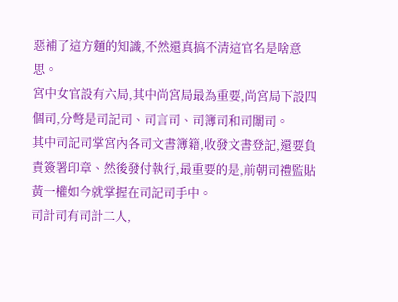惡補了這方麵的知識,不然還真搞不清這官名是啥意思。
宮中女官設有六局,其中尚宮局最為重要,尚宮局下設四個司,分彆是司記司、司言司、司簿司和司闈司。
其中司記司掌宮內各司文書簿籍,收發文書登記,還要負責簽署印章、然後發付執行,最重要的是,前朝司禮監貼黃一權如今就掌握在司記司手中。
司計司有司計二人,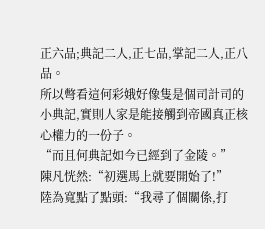正六品;典記二人,正七品,掌記二人,正八品。
所以彆看這何彩娥好像隻是個司計司的小典記,實則人家是能接觸到帝國真正核心權力的一份子。
“而且何典記如今已經到了金陵。”
陳凡恍然:“初選馬上就要開始了!”
陸為寬點了點頭:“我尋了個關係,打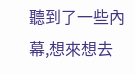聽到了一些內幕,想來想去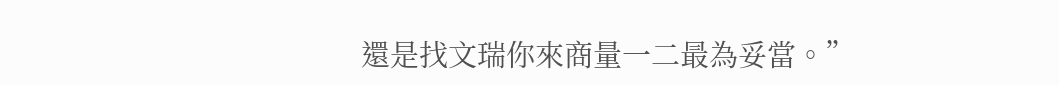還是找文瑞你來商量一二最為妥當。”